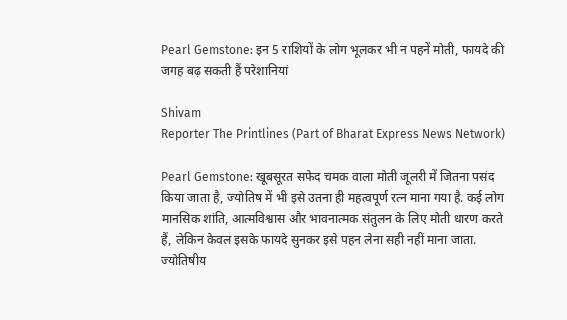Pearl Gemstone: इन 5 राशियों के लोग भूलकर भी न पहनें मोती, फायदे की जगह बढ़ सकती हैं परेशानियां

Shivam
Reporter The Printlines (Part of Bharat Express News Network)

Pearl Gemstone: खूबसूरत सफेद चमक वाला मोती जूलरी में जितना पसंद किया जाता है, ज्योतिष में भी इसे उतना ही महत्वपूर्ण रत्न माना गया है. कई लोग मानसिक शांति, आत्मविश्वास और भावनात्मक संतुलन के लिए मोती धारण करते हैं, लेकिन केवल इसके फायदे सुनकर इसे पहन लेना सही नहीं माना जाता. ज्योतिषीय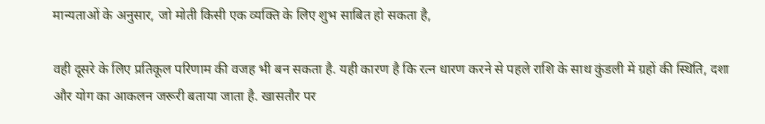मान्यताओं के अनुसार, जो मोती किसी एक व्यक्ति के लिए शुभ साबित हो सकता है,

वही दूसरे के लिए प्रतिकूल परिणाम की वजह भी बन सकता है. यही कारण है कि रत्न धारण करने से पहले राशि के साथ कुंडली में ग्रहों की स्थिति, दशा और योग का आकलन जरूरी बताया जाता है. खासतौर पर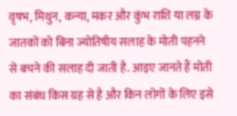वृषभ, मिथुन, कन्या, मकर और कुंभ राशि या लग्न के जातकों को बिना ज्योतिषीय सलाह के मोती पहनने से बचने की सलाह दी जाती है. आइए जानते हैं मोती का संबंध किस ग्रह से है और किन लोगों के लिए इसे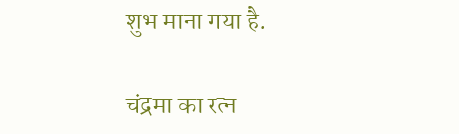शुभ माना गया है.

चंद्रमा का रत्न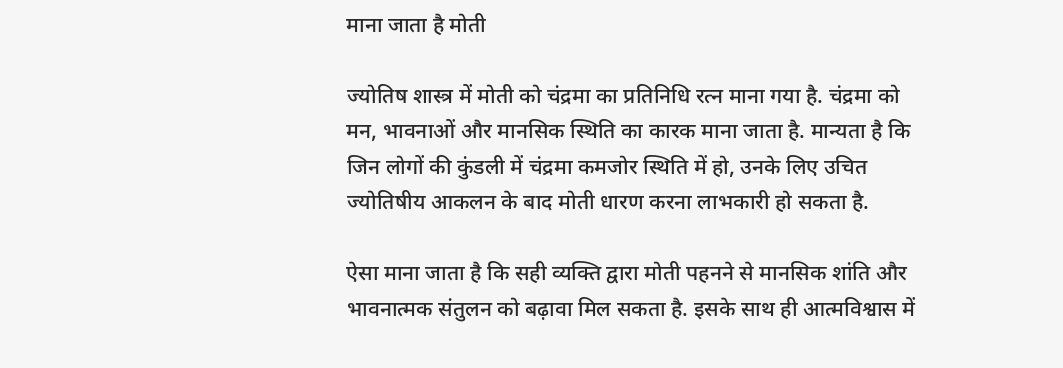माना जाता है मोती

ज्योतिष शास्त्र में मोती को चंद्रमा का प्रतिनिधि रत्न माना गया है. चंद्रमा को मन, भावनाओं और मानसिक स्थिति का कारक माना जाता है. मान्यता है कि जिन लोगों की कुंडली में चंद्रमा कमजोर स्थिति में हो, उनके लिए उचित ज्योतिषीय आकलन के बाद मोती धारण करना लाभकारी हो सकता है.

ऐसा माना जाता है कि सही व्यक्ति द्वारा मोती पहनने से मानसिक शांति और भावनात्मक संतुलन को बढ़ावा मिल सकता है. इसके साथ ही आत्मविश्वास में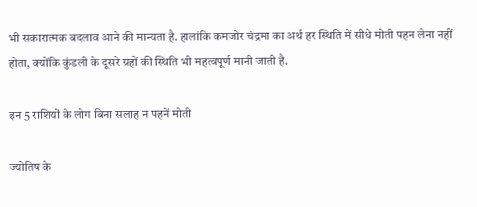भी सकारात्मक बदलाव आने की मान्यता है. हालांकि कमजोर चंद्रमा का अर्थ हर स्थिति में सीधे मोती पहन लेना नहीं होता, क्योंकि कुंडली के दूसरे ग्रहों की स्थिति भी महत्वपूर्ण मानी जाती है.

इन 5 राशियों के लोग बिना सलाह न पहनें मोती

ज्योतिष के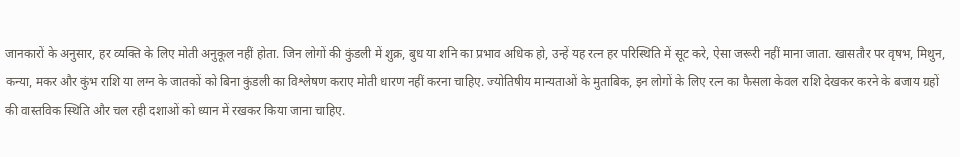जानकारों के अनुसार, हर व्यक्ति के लिए मोती अनुकूल नहीं होता. जिन लोगों की कुंडली में शुक्र, बुध या शनि का प्रभाव अधिक हो, उन्हें यह रत्न हर परिस्थिति में सूट करे, ऐसा जरूरी नहीं माना जाता. खासतौर पर वृषभ, मिथुन, कन्या, मकर और कुंभ राशि या लग्न के जातकों को बिना कुंडली का विश्लेषण कराए मोती धारण नहीं करना चाहिए. ज्योतिषीय मान्यताओं के मुताबिक, इन लोगों के लिए रत्न का फैसला केवल राशि देखकर करने के बजाय ग्रहों की वास्तविक स्थिति और चल रही दशाओं को ध्यान में रखकर किया जाना चाहिए.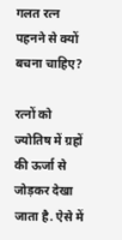गलत रत्न पहनने से क्यों बचना चाहिए?

रत्नों को ज्योतिष में ग्रहों की ऊर्जा से जोड़कर देखा जाता है. ऐसे में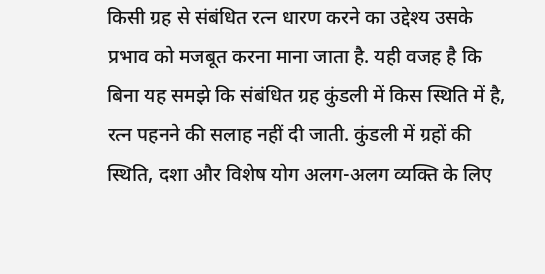किसी ग्रह से संबंधित रत्न धारण करने का उद्देश्य उसके प्रभाव को मजबूत करना माना जाता है. यही वजह है कि बिना यह समझे कि संबंधित ग्रह कुंडली में किस स्थिति में है, रत्न पहनने की सलाह नहीं दी जाती. कुंडली में ग्रहों की स्थिति, दशा और विशेष योग अलग-अलग व्यक्ति के लिए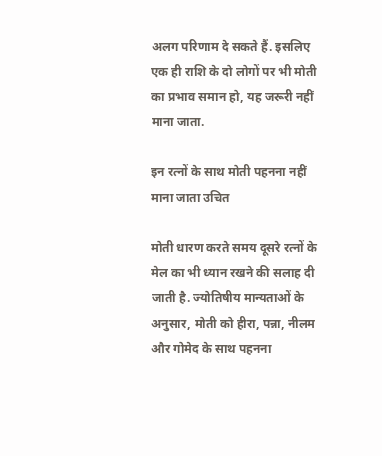अलग परिणाम दे सकते हैं. इसलिए एक ही राशि के दो लोगों पर भी मोती का प्रभाव समान हो, यह जरूरी नहीं माना जाता.

इन रत्नों के साथ मोती पहनना नहीं माना जाता उचित

मोती धारण करते समय दूसरे रत्नों के मेल का भी ध्यान रखने की सलाह दी जाती है. ज्योतिषीय मान्यताओं के अनुसार, मोती को हीरा, पन्ना, नीलम और गोमेद के साथ पहनना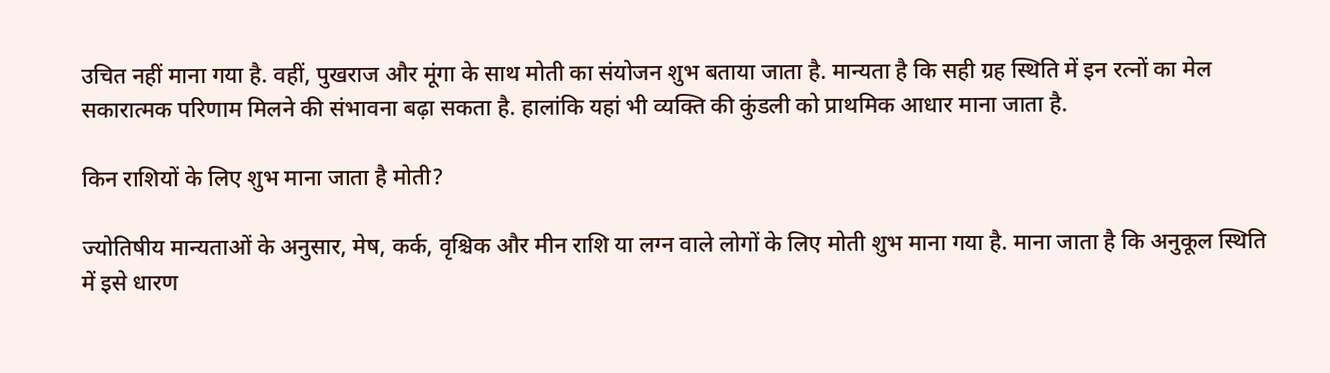उचित नहीं माना गया है. वहीं, पुखराज और मूंगा के साथ मोती का संयोजन शुभ बताया जाता है. मान्यता है कि सही ग्रह स्थिति में इन रत्नों का मेल सकारात्मक परिणाम मिलने की संभावना बढ़ा सकता है. हालांकि यहां भी व्यक्ति की कुंडली को प्राथमिक आधार माना जाता है.

किन राशियों के लिए शुभ माना जाता है मोती?

ज्योतिषीय मान्यताओं के अनुसार, मेष, कर्क, वृश्चिक और मीन राशि या लग्न वाले लोगों के लिए मोती शुभ माना गया है. माना जाता है कि अनुकूल स्थिति में इसे धारण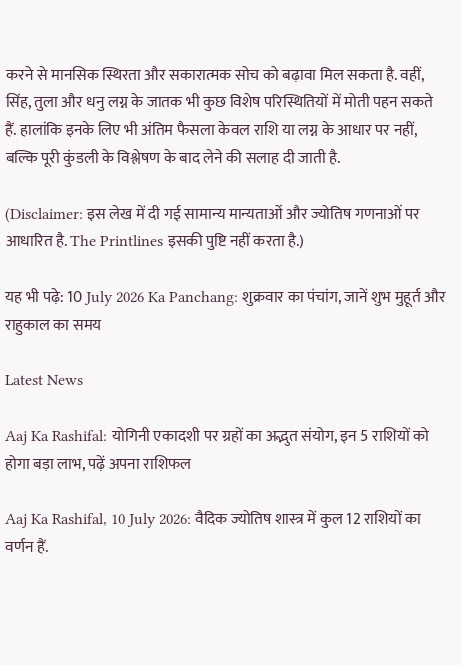करने से मानसिक स्थिरता और सकारात्मक सोच को बढ़ावा मिल सकता है. वहीं, सिंह, तुला और धनु लग्न के जातक भी कुछ विशेष परिस्थितियों में मोती पहन सकते हैं. हालांकि इनके लिए भी अंतिम फैसला केवल राशि या लग्न के आधार पर नहीं, बल्कि पूरी कुंडली के विश्लेषण के बाद लेने की सलाह दी जाती है.

(Disclaimer: इस लेख में दी गई सामान्य मान्यताओं और ज्योतिष गणनाओं पर आधारित है. The Printlines इसकी पुष्टि नहीं करता है.)

यह भी पढ़े: 10 July 2026 Ka Panchang: शुक्रवार का पंचांग, जानें शुभ मुहूर्त और राहुकाल का समय

Latest News

Aaj Ka Rashifal: योगिनी एकादशी पर ग्रहों का अद्भुत संयोग, इन 5 राशियों को होगा बड़ा लाभ, पढ़ें अपना राशिफल

Aaj Ka Rashifal, 10 July 2026: वैदिक ज्योतिष शास्त्र में कुल 12 राशियों का वर्णन हैं.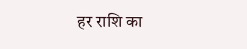हर राशि का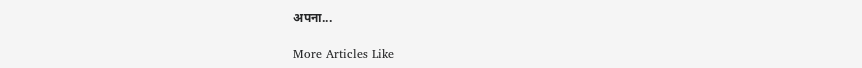अपना...

More Articles Like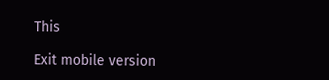This

Exit mobile version